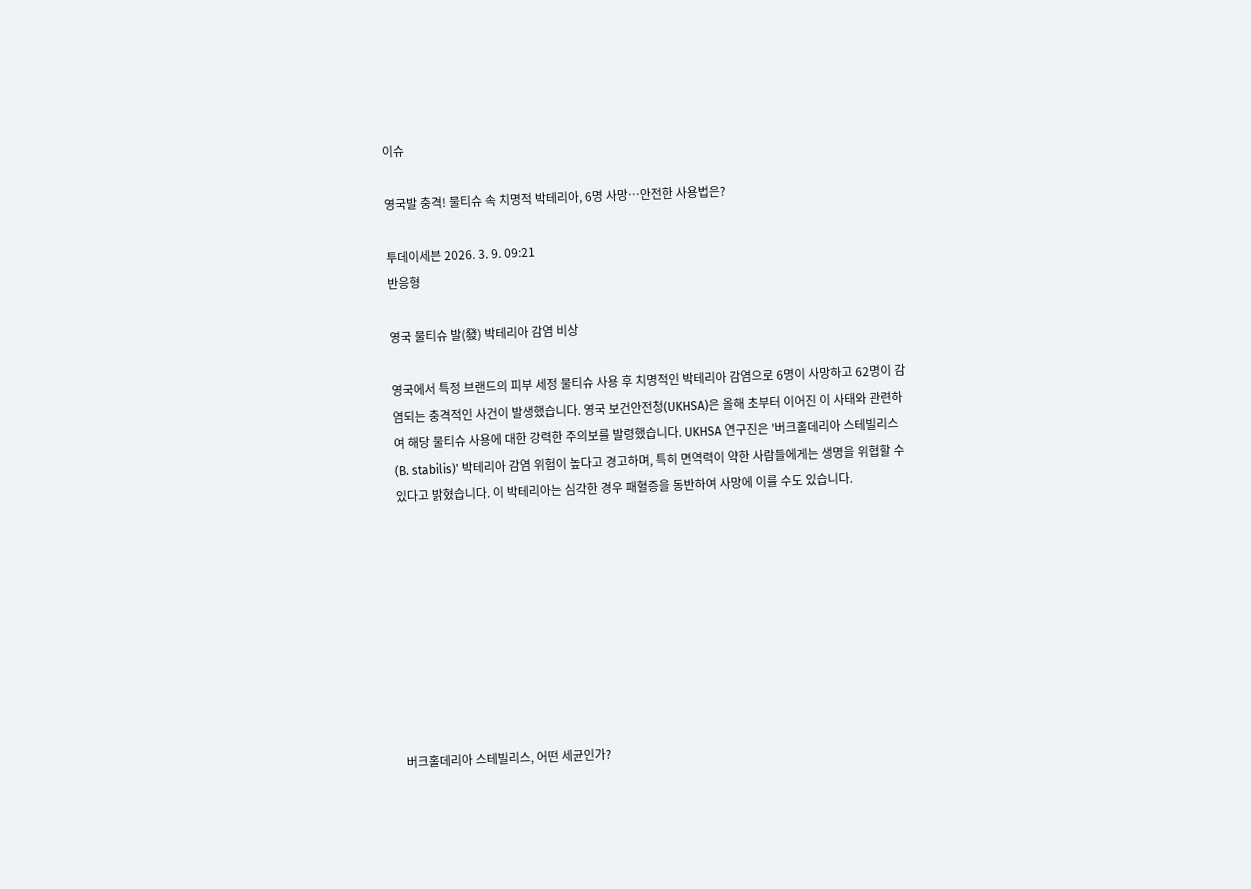이슈

영국발 충격! 물티슈 속 치명적 박테리아, 6명 사망…안전한 사용법은?

투데이세븐 2026. 3. 9. 09:21
반응형

영국 물티슈 발(發) 박테리아 감염 비상

영국에서 특정 브랜드의 피부 세정 물티슈 사용 후 치명적인 박테리아 감염으로 6명이 사망하고 62명이 감염되는 충격적인 사건이 발생했습니다. 영국 보건안전청(UKHSA)은 올해 초부터 이어진 이 사태와 관련하여 해당 물티슈 사용에 대한 강력한 주의보를 발령했습니다. UKHSA 연구진은 '버크홀데리아 스테빌리스(B. stabilis)' 박테리아 감염 위험이 높다고 경고하며, 특히 면역력이 약한 사람들에게는 생명을 위협할 수 있다고 밝혔습니다. 이 박테리아는 심각한 경우 패혈증을 동반하여 사망에 이를 수도 있습니다.









버크홀데리아 스테빌리스, 어떤 세균인가?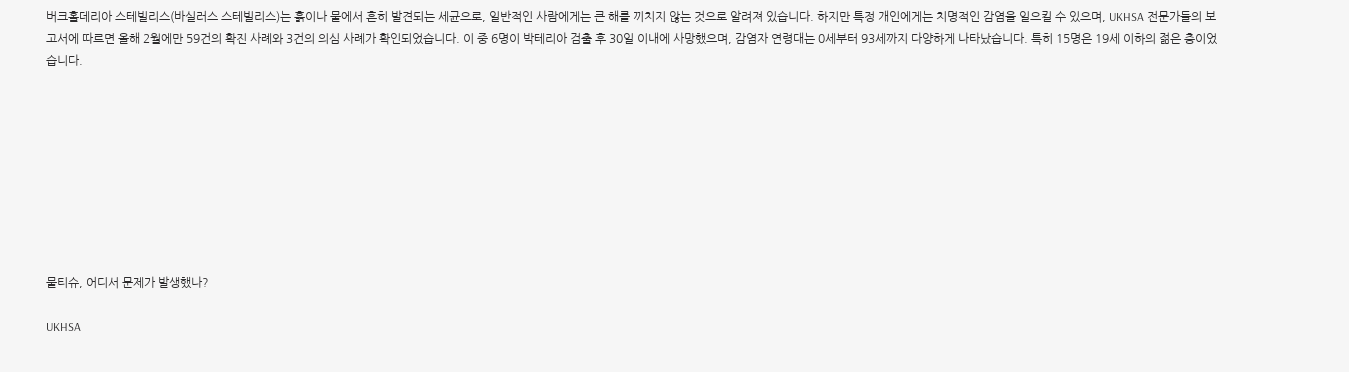버크홀데리아 스테빌리스(바실러스 스테빌리스)는 흙이나 물에서 흔히 발견되는 세균으로, 일반적인 사람에게는 큰 해를 끼치지 않는 것으로 알려져 있습니다. 하지만 특정 개인에게는 치명적인 감염을 일으킬 수 있으며, UKHSA 전문가들의 보고서에 따르면 올해 2월에만 59건의 확진 사례와 3건의 의심 사례가 확인되었습니다. 이 중 6명이 박테리아 검출 후 30일 이내에 사망했으며, 감염자 연령대는 0세부터 93세까지 다양하게 나타났습니다. 특히 15명은 19세 이하의 젊은 층이었습니다.









물티슈, 어디서 문제가 발생했나?

UKHSA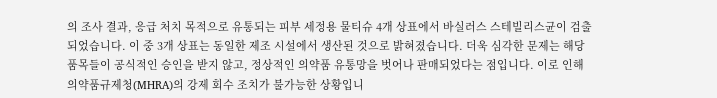의 조사 결과, 응급 처치 목적으로 유통되는 피부 세정용 물티슈 4개 상표에서 바실러스 스테빌리스균이 검출되었습니다. 이 중 3개 상표는 동일한 제조 시설에서 생산된 것으로 밝혀졌습니다. 더욱 심각한 문제는 해당 품목들이 공식적인 승인을 받지 않고, 정상적인 의약품 유통망을 벗어나 판매되었다는 점입니다. 이로 인해 의약품규제청(MHRA)의 강제 회수 조치가 불가능한 상황입니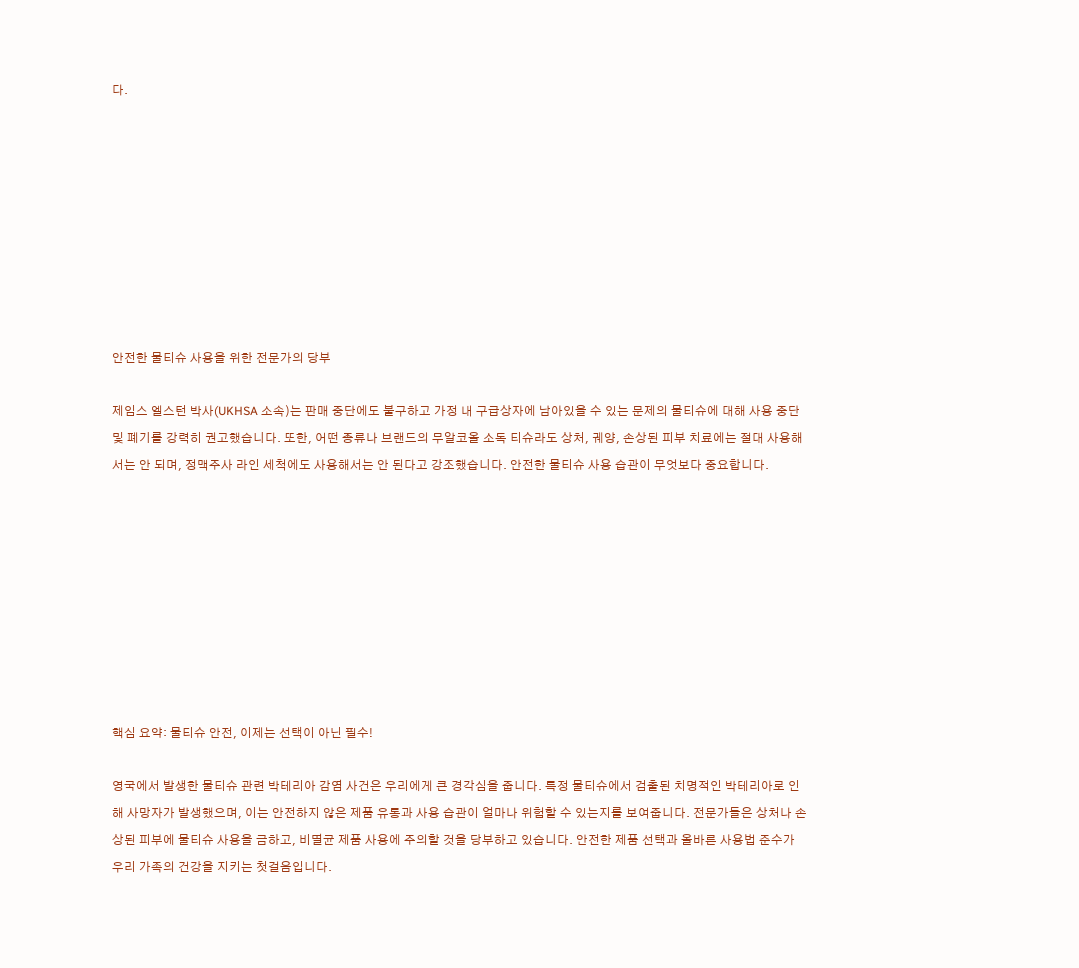다.









안전한 물티슈 사용을 위한 전문가의 당부

제임스 엘스턴 박사(UKHSA 소속)는 판매 중단에도 불구하고 가정 내 구급상자에 남아있을 수 있는 문제의 물티슈에 대해 사용 중단 및 폐기를 강력히 권고했습니다. 또한, 어떤 종류나 브랜드의 무알코올 소독 티슈라도 상처, 궤양, 손상된 피부 치료에는 절대 사용해서는 안 되며, 정맥주사 라인 세척에도 사용해서는 안 된다고 강조했습니다. 안전한 물티슈 사용 습관이 무엇보다 중요합니다.









핵심 요약: 물티슈 안전, 이제는 선택이 아닌 필수!

영국에서 발생한 물티슈 관련 박테리아 감염 사건은 우리에게 큰 경각심을 줍니다. 특정 물티슈에서 검출된 치명적인 박테리아로 인해 사망자가 발생했으며, 이는 안전하지 않은 제품 유통과 사용 습관이 얼마나 위험할 수 있는지를 보여줍니다. 전문가들은 상처나 손상된 피부에 물티슈 사용을 금하고, 비멸균 제품 사용에 주의할 것을 당부하고 있습니다. 안전한 제품 선택과 올바른 사용법 준수가 우리 가족의 건강을 지키는 첫걸음입니다.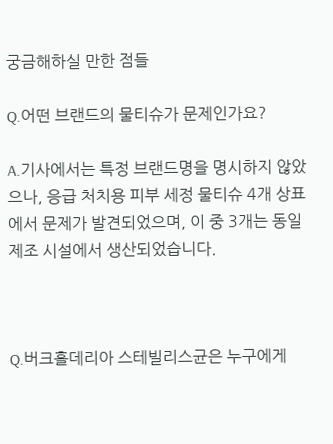궁금해하실 만한 점들

Q.어떤 브랜드의 물티슈가 문제인가요?

A.기사에서는 특정 브랜드명을 명시하지 않았으나, 응급 처치용 피부 세정 물티슈 4개 상표에서 문제가 발견되었으며, 이 중 3개는 동일 제조 시설에서 생산되었습니다.



Q.버크홀데리아 스테빌리스균은 누구에게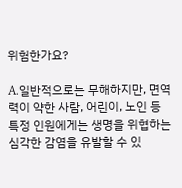위험한가요?

A.일반적으로는 무해하지만, 면역력이 약한 사람, 어린이, 노인 등 특정 인원에게는 생명을 위협하는 심각한 감염을 유발할 수 있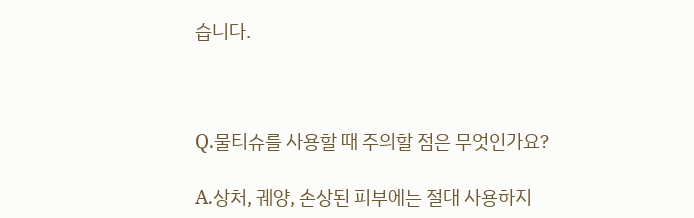습니다.



Q.물티슈를 사용할 때 주의할 점은 무엇인가요?

A.상처, 궤양, 손상된 피부에는 절대 사용하지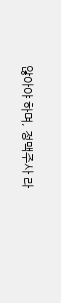않아야 하며, 정맥주사 라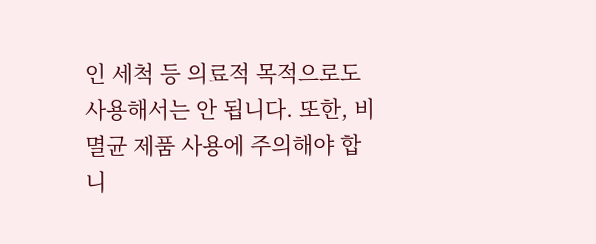인 세척 등 의료적 목적으로도 사용해서는 안 됩니다. 또한, 비멸균 제품 사용에 주의해야 합니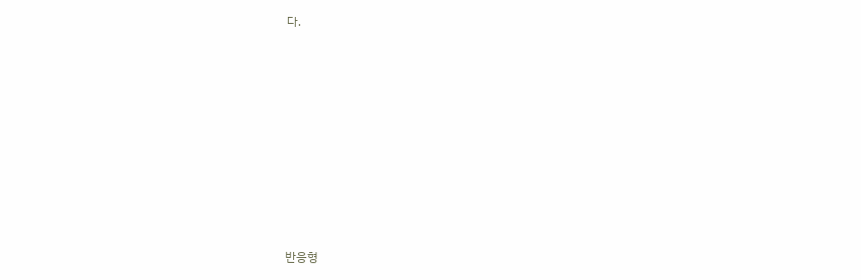다.













반응형